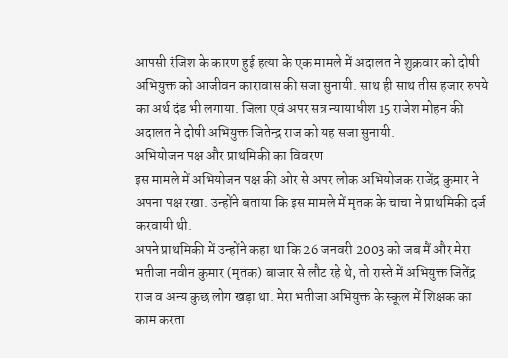आपसी रंजिश के कारण हुई हत्या के एक मामले में अदालत ने शुक्रवार को दोषी अभियुक्त को आजीवन कारावास की सजा सुनायी. साथ ही साथ तीस हजार रुपये का अर्थ दंड भी लगाया. जिला एवं अपर सत्र न्यायाधीश 15 राजेश मोहन की अदालत ने दोषी अभियुक्त जितेन्द्र राज को यह सजा सुनायी.
अभियोजन पक्ष और प्राथमिकी का विवरण
इस मामले में अभियोजन पक्ष की ओर से अपर लोक अभियोजक राजेंद्र कुमार ने अपना पक्ष रखा. उन्होंने बताया कि इस मामले में मृतक के चाचा ने प्राथमिकी दर्ज करवायी थी.
अपने प्राथमिकी में उन्होंने कहा था कि 26 जनवरी 2003 को जब मैं और मेरा भतीजा नवीन कुमार (मृतक) बाजार से लौट रहे थे, तो रास्ते में अभियुक्त जितेंद्र राज व अन्य कुछ लोग खड़ा था. मेरा भतीजा अभियुक्त के स्कूल में शिक्षक का काम करता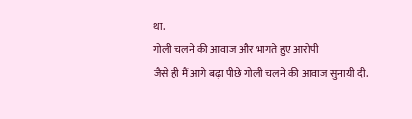था.
गोली चलने की आवाज और भागते हुए आरोपी
जैसे ही मैं आगे बढ़ा पीछे गोली चलने की आवाज सुनायी दी.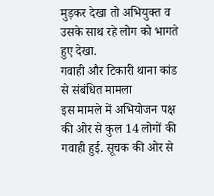मुड़कर देखा तो अभियुक्त व उसके साथ रहे लोग को भागते हुए देखा.
गवाही और टिकारी थाना कांड से संबंधित मामला
इस मामले में अभियोजन पक्ष की ओर से कुल 14 लोगों की गवाही हुई. सूचक की ओर से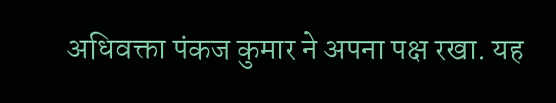अधिवक्ता पंकज कुमार ने अपना पक्ष रखा. यह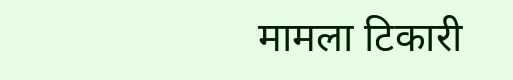मामला टिकारी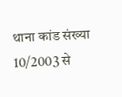थाना कांड संख्या 10/2003 से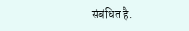संबंधित है.